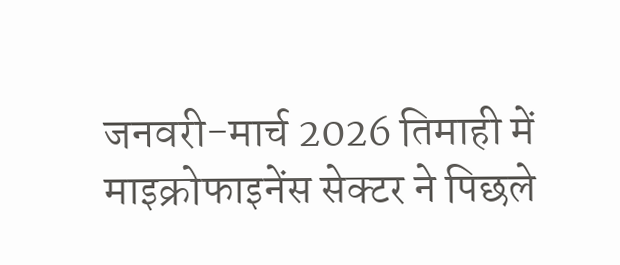जनवरी-मार्च 2026 तिमाही में माइक्रोफाइनेंस सेक्टर ने पिछले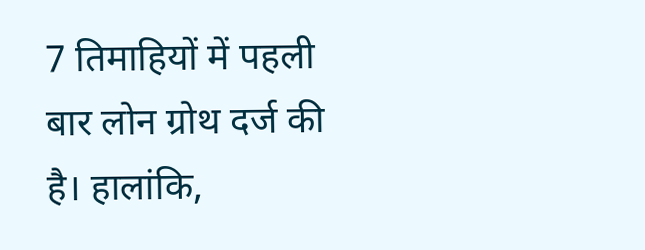7 तिमाहियों में पहली बार लोन ग्रोथ दर्ज की है। हालांकि,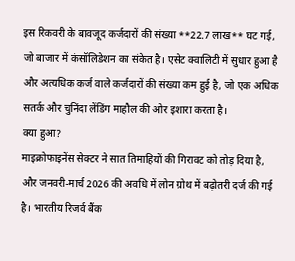इस रिकवरी के बावजूद कर्जदारों की संख्या **22.7 लाख** घट गई, जो बाजार में कंसॉलिडेशन का संकेत है। एसेट क्वालिटी में सुधार हुआ है और अत्यधिक कर्ज वाले कर्जदारों की संख्या कम हुई है, जो एक अधिक सतर्क और चुनिंदा लेंडिंग माहौल की ओर इशारा करता है।
क्या हुआ?
माइक्रोफाइनेंस सेक्टर ने सात तिमाहियों की गिरावट को तोड़ दिया है, और जनवरी-मार्च 2026 की अवधि में लोन ग्रोथ में बढ़ोतरी दर्ज की गई है। भारतीय रिजर्व बैंक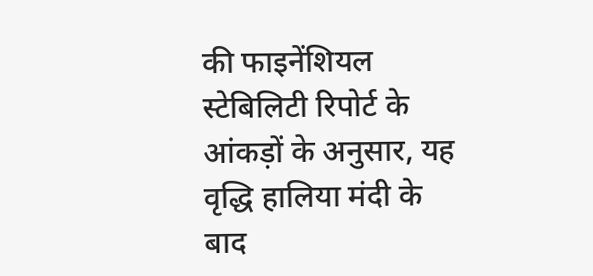की फाइनेंशियल स्टेबिलिटी रिपोर्ट के आंकड़ों के अनुसार, यह वृद्धि हालिया मंदी के बाद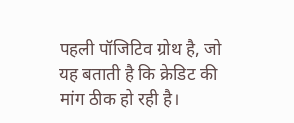पहली पॉजिटिव ग्रोथ है, जो यह बताती है कि क्रेडिट की मांग ठीक हो रही है।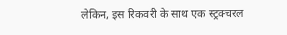लेकिन, इस रिकवरी के साथ एक स्ट्रक्चरल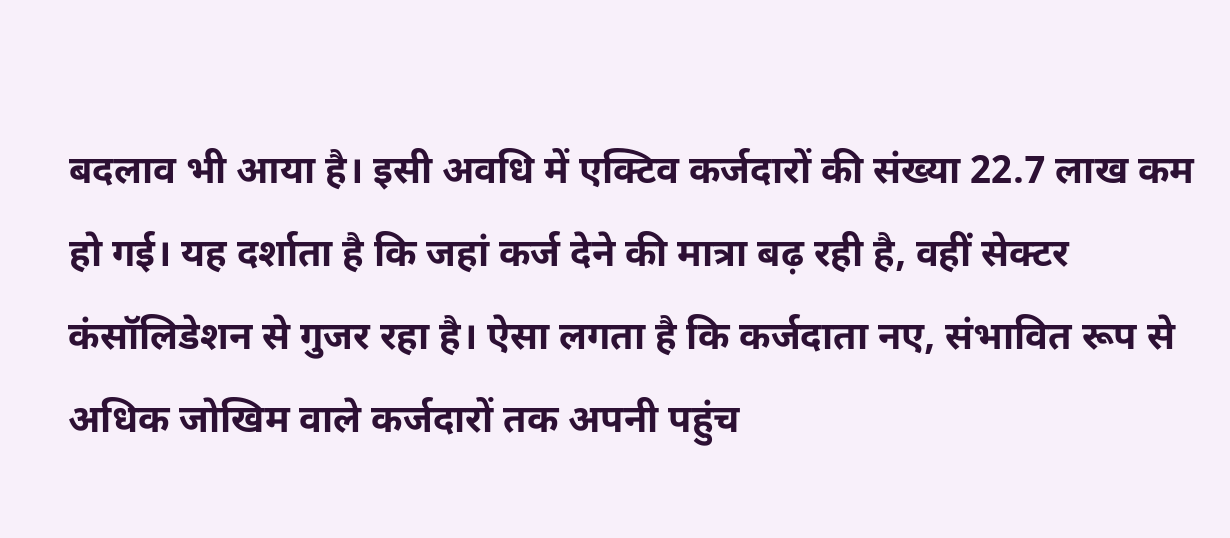बदलाव भी आया है। इसी अवधि में एक्टिव कर्जदारों की संख्या 22.7 लाख कम हो गई। यह दर्शाता है कि जहां कर्ज देने की मात्रा बढ़ रही है, वहीं सेक्टर कंसॉलिडेशन से गुजर रहा है। ऐसा लगता है कि कर्जदाता नए, संभावित रूप से अधिक जोखिम वाले कर्जदारों तक अपनी पहुंच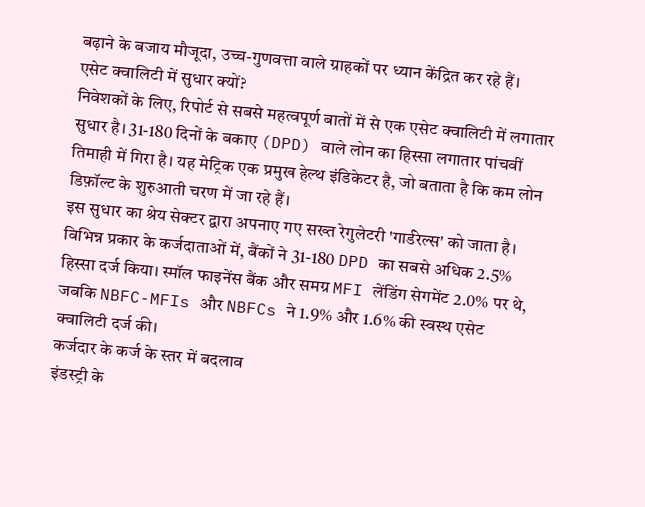बढ़ाने के बजाय मौजूदा, उच्च-गुणवत्ता वाले ग्राहकों पर ध्यान केंद्रित कर रहे हैं।
एसेट क्वालिटी में सुधार क्यों?
निवेशकों के लिए, रिपोर्ट से सबसे महत्वपूर्ण बातों में से एक एसेट क्वालिटी में लगातार सुधार है। 31-180 दिनों के बकाए (DPD) वाले लोन का हिस्सा लगातार पांचवीं तिमाही में गिरा है। यह मेट्रिक एक प्रमुख हेल्थ इंडिकेटर है, जो बताता है कि कम लोन डिफ़ॉल्ट के शुरुआती चरण में जा रहे हैं।
इस सुधार का श्रेय सेक्टर द्वारा अपनाए गए सख्त रेगुलेटरी 'गार्डरेल्स' को जाता है। विभिन्न प्रकार के कर्जदाताओं में, बैंकों ने 31-180 DPD का सबसे अधिक 2.5% हिस्सा दर्ज किया। स्मॉल फाइनेंस बैंक और समग्र MFI लेंडिंग सेगमेंट 2.0% पर थे, जबकि NBFC-MFIs और NBFCs ने 1.9% और 1.6% की स्वस्थ एसेट क्वालिटी दर्ज की।
कर्जदार के कर्ज के स्तर में बदलाव
इंडस्ट्री के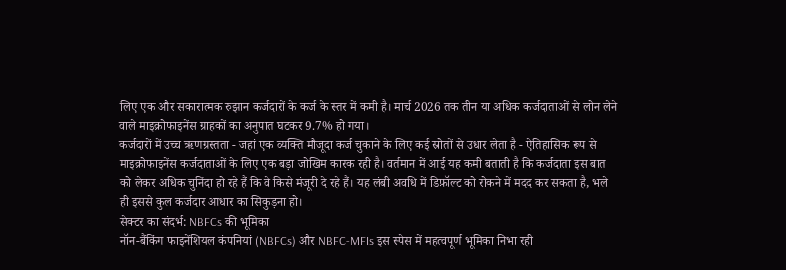लिए एक और सकारात्मक रुझान कर्जदारों के कर्ज के स्तर में कमी है। मार्च 2026 तक तीन या अधिक कर्जदाताओं से लोन लेने वाले माइक्रोफाइनेंस ग्राहकों का अनुपात घटकर 9.7% हो गया।
कर्जदारों में उच्च ऋणग्रस्तता - जहां एक व्यक्ति मौजूदा कर्ज चुकाने के लिए कई स्रोतों से उधार लेता है - ऐतिहासिक रूप से माइक्रोफाइनेंस कर्जदाताओं के लिए एक बड़ा जोखिम कारक रही है। वर्तमान में आई यह कमी बताती है कि कर्जदाता इस बात को लेकर अधिक चुनिंदा हो रहे हैं कि वे किसे मंजूरी दे रहे हैं। यह लंबी अवधि में डिफ़ॉल्ट को रोकने में मदद कर सकता है, भले ही इससे कुल कर्जदार आधार का सिकुड़ना हो।
सेक्टर का संदर्भ: NBFCs की भूमिका
नॉन-बैंकिंग फाइनेंशियल कंपनियां (NBFCs) और NBFC-MFIs इस स्पेस में महत्वपूर्ण भूमिका निभा रही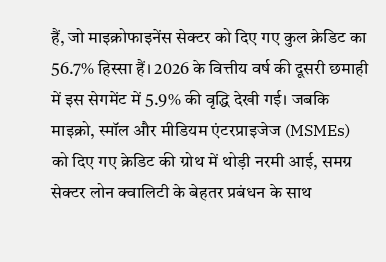हैं, जो माइक्रोफाइनेंस सेक्टर को दिए गए कुल क्रेडिट का 56.7% हिस्सा हैं। 2026 के वित्तीय वर्ष की दूसरी छमाही में इस सेगमेंट में 5.9% की वृद्धि देखी गई। जबकि माइक्रो, स्मॉल और मीडियम एंटरप्राइजेज (MSMEs) को दिए गए क्रेडिट की ग्रोथ में थोड़ी नरमी आई, समग्र सेक्टर लोन क्वालिटी के बेहतर प्रबंधन के साथ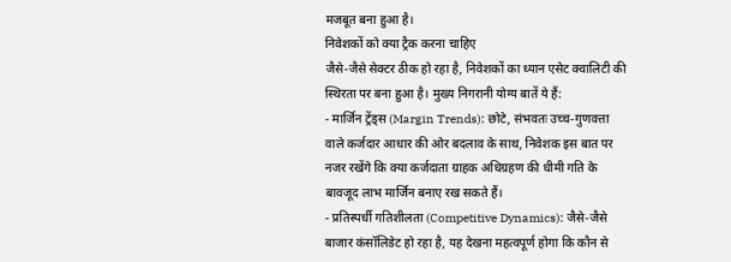मजबूत बना हुआ है।
निवेशकों को क्या ट्रैक करना चाहिए
जैसे-जैसे सेक्टर ठीक हो रहा है, निवेशकों का ध्यान एसेट क्वालिटी की स्थिरता पर बना हुआ है। मुख्य निगरानी योग्य बातें ये हैं:
- मार्जिन ट्रेंड्स (Margin Trends): छोटे, संभवतः उच्च-गुणवत्ता वाले कर्जदार आधार की ओर बदलाव के साथ, निवेशक इस बात पर नजर रखेंगे कि क्या कर्जदाता ग्राहक अधिग्रहण की धीमी गति के बावजूद लाभ मार्जिन बनाए रख सकते हैं।
- प्रतिस्पर्धी गतिशीलता (Competitive Dynamics): जैसे-जैसे बाजार कंसॉलिडेट हो रहा है, यह देखना महत्वपूर्ण होगा कि कौन से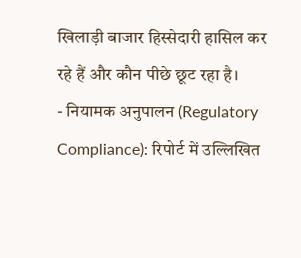खिलाड़ी बाजार हिस्सेदारी हासिल कर रहे हैं और कौन पीछे छूट रहा है।
- नियामक अनुपालन (Regulatory Compliance): रिपोर्ट में उल्लिखित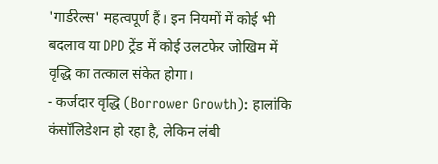'गार्डरेल्स' महत्वपूर्ण हैं। इन नियमों में कोई भी बदलाव या DPD ट्रेंड में कोई उलटफेर जोखिम में वृद्धि का तत्काल संकेत होगा।
- कर्जदार वृद्धि (Borrower Growth): हालांकि कंसॉलिडेशन हो रहा है, लेकिन लंबी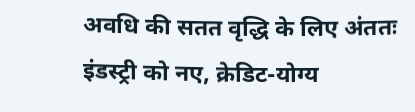अवधि की सतत वृद्धि के लिए अंततः इंडस्ट्री को नए, क्रेडिट-योग्य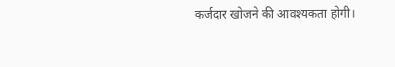कर्जदार खोजने की आवश्यकता होगी।